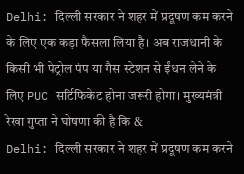Delhi: दिल्ली सरकार ने शहर में प्रदूषण कम करने के लिए एक कड़ा फैसला लिया है। अब राजधानी के किसी भी पेट्रोल पंप या गैस स्टेशन से ईंधन लेने के लिए PUC सर्टिफिकेट होना जरूरी होगा। मुख्यमंत्री रेखा गुप्ता ने घोषणा की है कि &
Delhi: दिल्ली सरकार ने शहर में प्रदूषण कम करने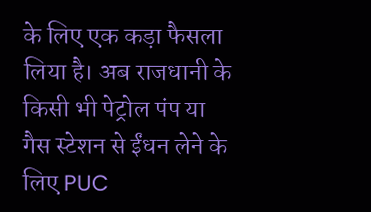के लिए एक कड़ा फैसला लिया है। अब राजधानी के किसी भी पेट्रोल पंप या गैस स्टेशन से ईंधन लेने के लिए PUC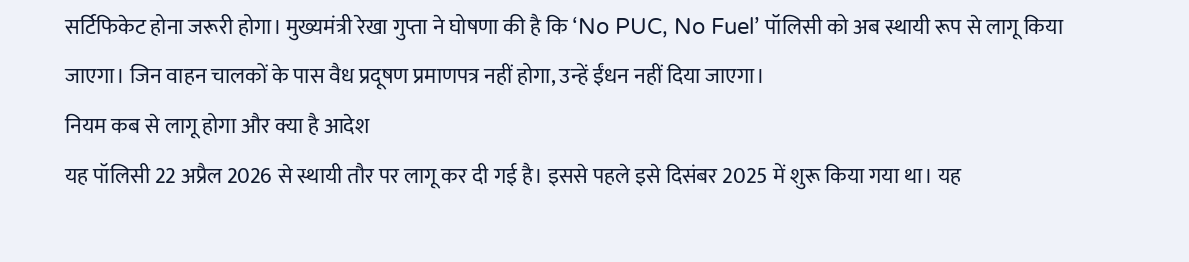सर्टिफिकेट होना जरूरी होगा। मुख्यमंत्री रेखा गुप्ता ने घोषणा की है कि ‘No PUC, No Fuel’ पॉलिसी को अब स्थायी रूप से लागू किया जाएगा। जिन वाहन चालकों के पास वैध प्रदूषण प्रमाणपत्र नहीं होगा, उन्हें ईंधन नहीं दिया जाएगा।
नियम कब से लागू होगा और क्या है आदेश
यह पॉलिसी 22 अप्रैल 2026 से स्थायी तौर पर लागू कर दी गई है। इससे पहले इसे दिसंबर 2025 में शुरू किया गया था। यह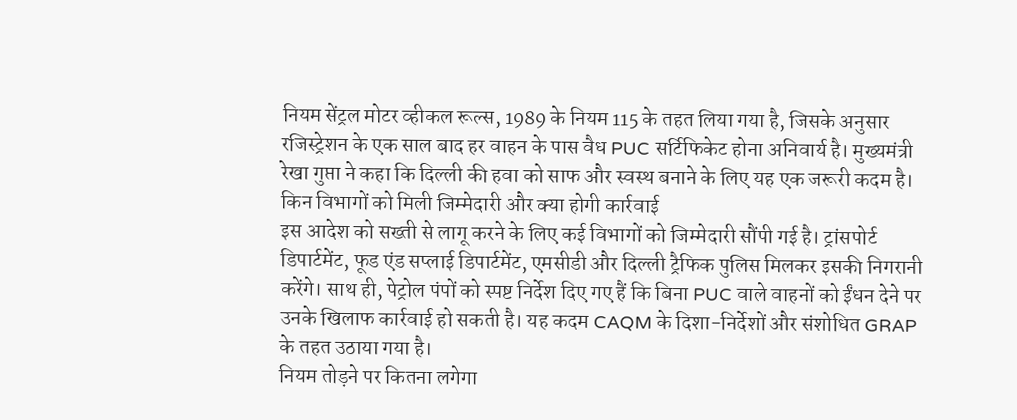नियम सेंट्रल मोटर व्हीकल रूल्स, 1989 के नियम 115 के तहत लिया गया है, जिसके अनुसार रजिस्ट्रेशन के एक साल बाद हर वाहन के पास वैध PUC सर्टिफिकेट होना अनिवार्य है। मुख्यमंत्री रेखा गुप्ता ने कहा कि दिल्ली की हवा को साफ और स्वस्थ बनाने के लिए यह एक जरूरी कदम है।
किन विभागों को मिली जिम्मेदारी और क्या होगी कार्रवाई
इस आदेश को सख्ती से लागू करने के लिए कई विभागों को जिम्मेदारी सौंपी गई है। ट्रांसपोर्ट डिपार्टमेंट, फूड एंड सप्लाई डिपार्टमेंट, एमसीडी और दिल्ली ट्रैफिक पुलिस मिलकर इसकी निगरानी करेंगे। साथ ही, पेट्रोल पंपों को स्पष्ट निर्देश दिए गए हैं कि बिना PUC वाले वाहनों को ईंधन देने पर उनके खिलाफ कार्रवाई हो सकती है। यह कदम CAQM के दिशा-निर्देशों और संशोधित GRAP के तहत उठाया गया है।
नियम तोड़ने पर कितना लगेगा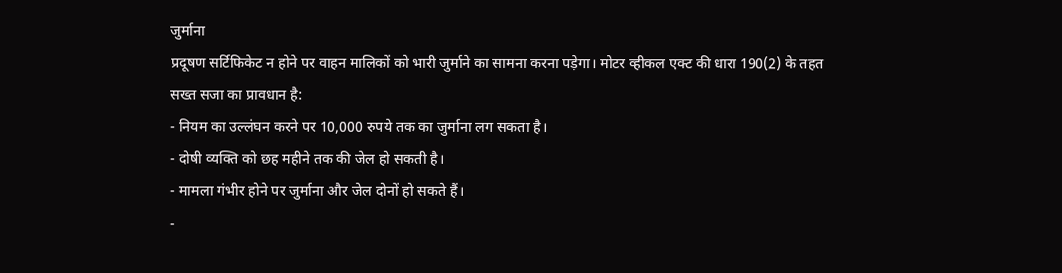जुर्माना
प्रदूषण सर्टिफिकेट न होने पर वाहन मालिकों को भारी जुर्माने का सामना करना पड़ेगा। मोटर व्हीकल एक्ट की धारा 190(2) के तहत सख्त सजा का प्रावधान है:
- नियम का उल्लंघन करने पर 10,000 रुपये तक का जुर्माना लग सकता है।
- दोषी व्यक्ति को छह महीने तक की जेल हो सकती है।
- मामला गंभीर होने पर जुर्माना और जेल दोनों हो सकते हैं।
-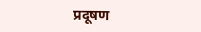प्रदूषण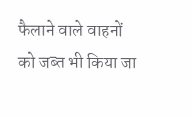फैलाने वाले वाहनों को जब्त भी किया जा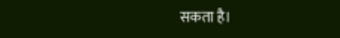सकता है।